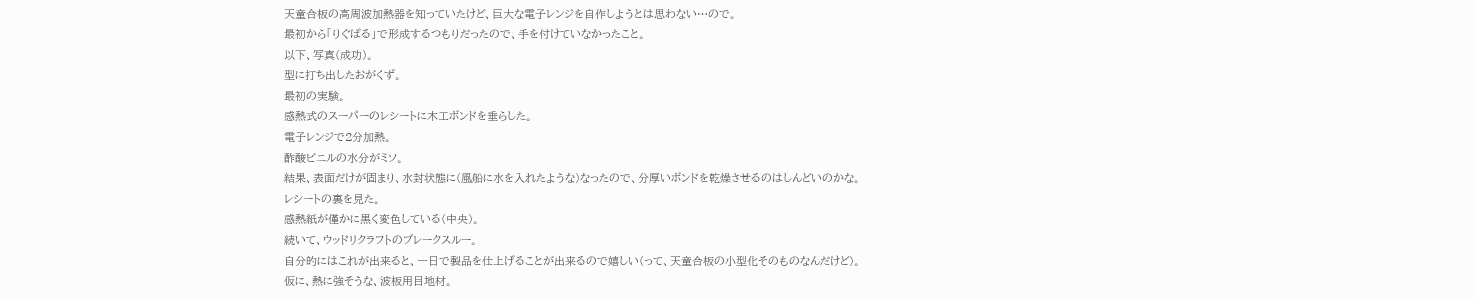天童合板の高周波加熱器を知っていたけど、巨大な電子レンジを自作しようとは思わない…ので。
最初から「りぐぱる」で形成するつもりだったので、手を付けていなかったこと。
以下、写真(成功)。
型に打ち出したおがくず。
最初の実験。
感熱式のスーパーのレシートに木工ボンドを垂らした。
電子レンジで2分加熱。
酢酸ビニルの水分がミソ。
結果、表面だけが固まり、水封状態に(風船に水を入れたような)なったので、分厚いボンドを乾燥させるのはしんどいのかな。
レシートの裏を見た。
感熱紙が僅かに黒く変色している(中央)。
続いて、ウッドリクラフトのブレークスルー。
自分的にはこれが出来ると、一日で製品を仕上げることが出来るので嬉しい(って、天童合板の小型化そのものなんだけど)。
仮に、熱に強そうな、波板用目地材。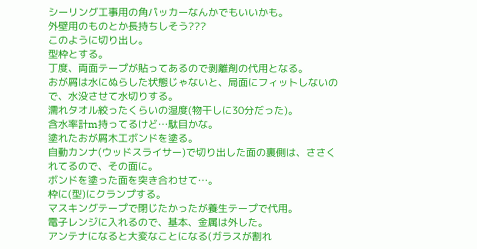シーリング工事用の角パッカーなんかでもいいかも。
外壁用のものとか長持ちしそう???
このように切り出し。
型枠とする。
丁度、両面テープが貼ってあるので剥離剤の代用となる。
おが屑は水にぬらした状態じゃないと、局面にフィットしないので、水没させて水切りする。
濡れタオル絞ったくらいの湿度(物干しに30分だった)。
含水率計m持ってるけど…駄目かな。
塗れたおが屑木工ボンドを塗る。
自動カンナ(ウッドスライサー)で切り出した面の裏側は、ささくれてるので、その面に。
ボンドを塗った面を突き合わせて…。
枠に(型)にクランプする。
マスキングテープで閉じたかったが養生テープで代用。
電子レンジに入れるので、基本、金属は外した。
アンテナになると大変なことになる(ガラスが割れ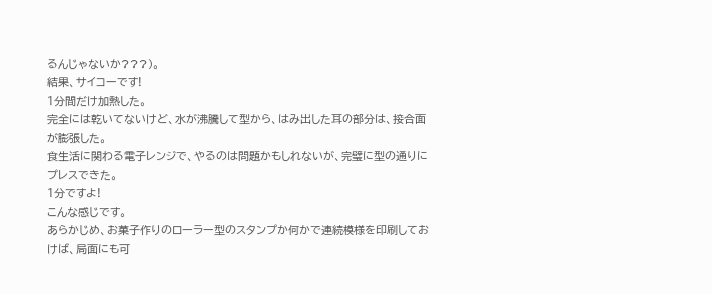るんじゃないか???)。
結果、サイコーです!
1分間だけ加熱した。
完全には乾いてないけど、水が沸騰して型から、はみ出した耳の部分は、接合面が膨張した。
食生活に関わる電子レンジで、やるのは問題かもしれないが、完璧に型の通りにプレスできた。
1分ですよ!
こんな感じです。
あらかじめ、お菓子作りのローラー型のスタンプか何かで連続模様を印刷しておけば、局面にも可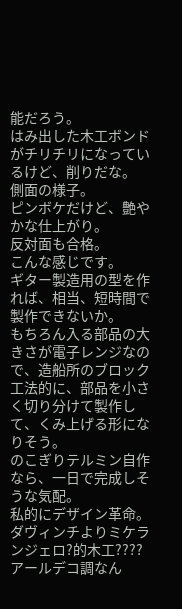能だろう。
はみ出した木工ボンドがチリチリになっているけど、削りだな。
側面の様子。
ピンボケだけど、艶やかな仕上がり。
反対面も合格。
こんな感じです。
ギター製造用の型を作れば、相当、短時間で製作できないか。
もちろん入る部品の大きさが電子レンジなので、造船所のブロック工法的に、部品を小さく切り分けて製作して、くみ上げる形になりそう。
のこぎりテルミン自作なら、一日で完成しそうな気配。
私的にデザイン革命。
ダヴィンチよりミケランジェロ?的木工????
アールデコ調なん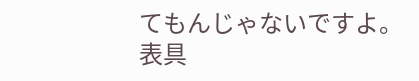てもんじゃないですよ。
表具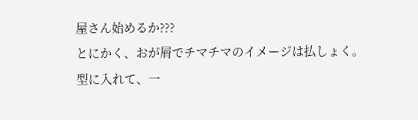屋さん始めるか???
とにかく、おが屑でチマチマのイメージは払しょく。
型に入れて、一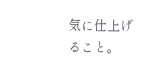気に仕上げること。